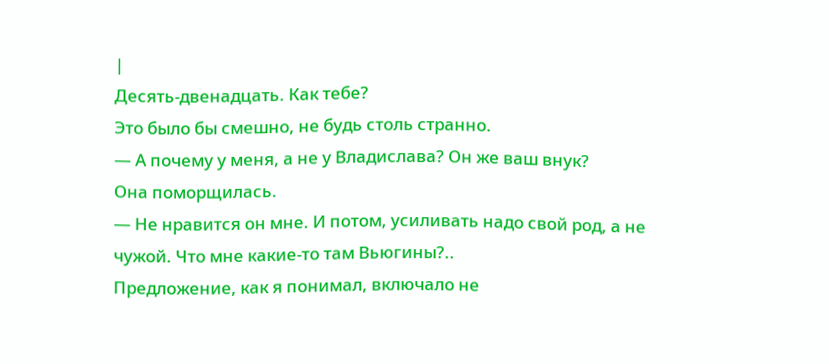|
Десять-двенадцать. Как тебе?
Это было бы смешно, не будь столь странно.
— А почему у меня, а не у Владислава? Он же ваш внук?
Она поморщилась.
— Не нравится он мне. И потом, усиливать надо свой род, а не чужой. Что мне какие-то там Вьюгины?..
Предложение, как я понимал, включало не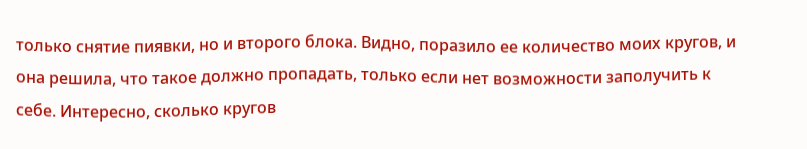только снятие пиявки, но и второго блока. Видно, поразило ее количество моих кругов, и она решила, что такое должно пропадать, только если нет возможности заполучить к себе. Интересно, сколько кругов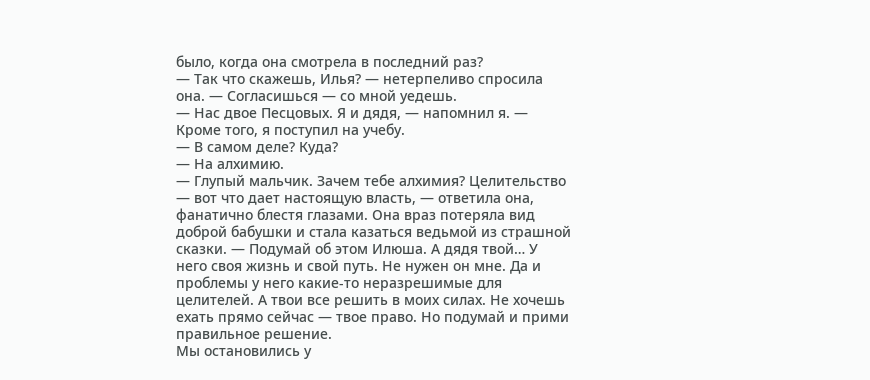было, когда она смотрела в последний раз?
— Так что скажешь, Илья? — нетерпеливо спросила она. — Согласишься — со мной уедешь.
— Нас двое Песцовых. Я и дядя, — напомнил я. — Кроме того, я поступил на учебу.
— В самом деле? Куда?
— На алхимию.
— Глупый мальчик. Зачем тебе алхимия? Целительство — вот что дает настоящую власть, — ответила она, фанатично блестя глазами. Она враз потеряла вид доброй бабушки и стала казаться ведьмой из страшной сказки. — Подумай об этом Илюша. А дядя твой… У него своя жизнь и свой путь. Не нужен он мне. Да и проблемы у него какие-то неразрешимые для целителей. А твои все решить в моих силах. Не хочешь ехать прямо сейчас — твое право. Но подумай и прими правильное решение.
Мы остановились у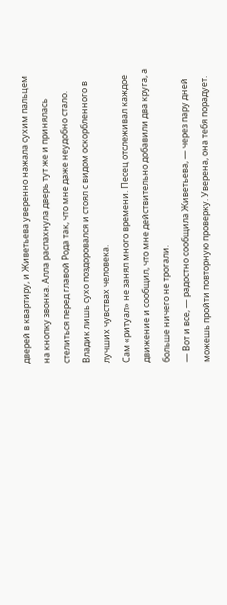дверей в квартиру, и Живетьева уверенно нажала сухим пальцем на кнопку звонка. Алла распахнула дверь тут же и принялась стелиться перед главой Рода так, что мне даже неудобно стало. Владик лишь сухо поздоровался и стоял с видом оскорбленного в лучших чувствах человека.
Сам «ритуал» не занял много времени. Песец отслеживал каждое движение и сообщил, что мне действительно добавили два круга, а больше ничего не трогали.
— Вот и все, — радостно сообщила Живетьева, — через пару дней можешь пройти повторную проверку. Уверена, она тебя порадует.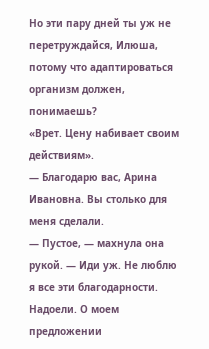Но эти пару дней ты уж не перетруждайся, Илюша, потому что адаптироваться организм должен, понимаешь?
«Врет. Цену набивает своим действиям».
— Благодарю вас, Арина Ивановна. Вы столько для меня сделали.
— Пустое, — махнула она рукой. — Иди уж. Не люблю я все эти благодарности. Надоели. О моем предложении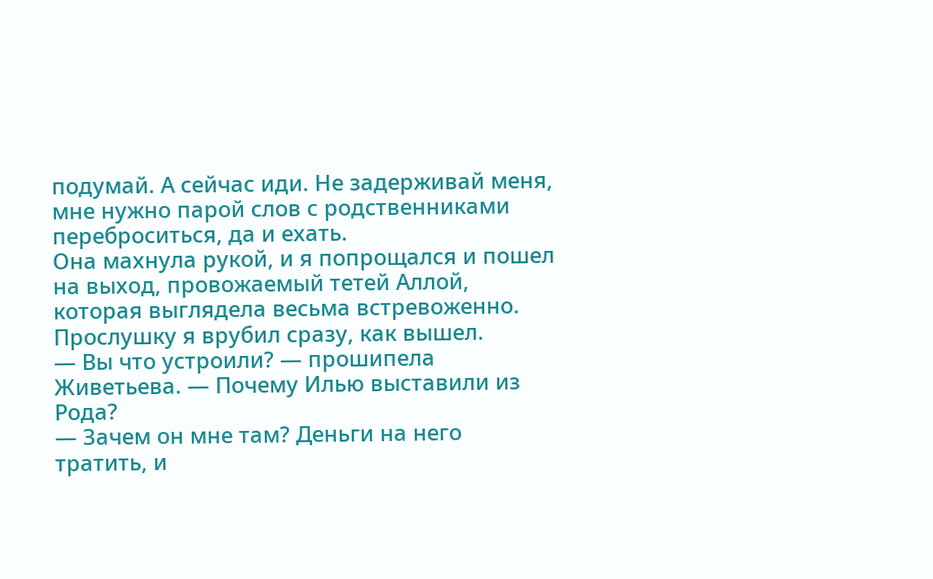подумай. А сейчас иди. Не задерживай меня, мне нужно парой слов с родственниками переброситься, да и ехать.
Она махнула рукой, и я попрощался и пошел на выход, провожаемый тетей Аллой, которая выглядела весьма встревоженно. Прослушку я врубил сразу, как вышел.
— Вы что устроили? — прошипела Живетьева. — Почему Илью выставили из Рода?
— Зачем он мне там? Деньги на него тратить, и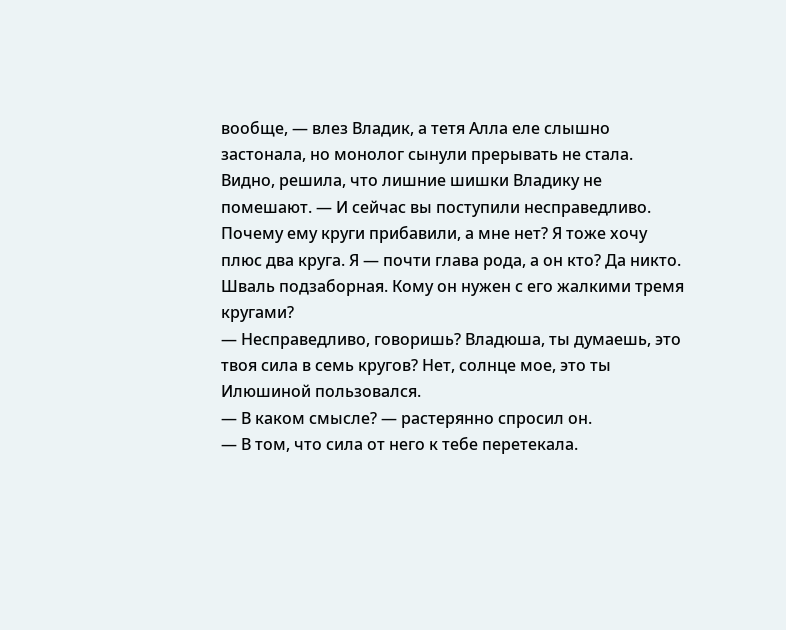вообще, — влез Владик, а тетя Алла еле слышно застонала, но монолог сынули прерывать не стала. Видно, решила, что лишние шишки Владику не помешают. — И сейчас вы поступили несправедливо. Почему ему круги прибавили, а мне нет? Я тоже хочу плюс два круга. Я — почти глава рода, а он кто? Да никто. Шваль подзаборная. Кому он нужен с его жалкими тремя кругами?
— Несправедливо, говоришь? Владюша, ты думаешь, это твоя сила в семь кругов? Нет, солнце мое, это ты Илюшиной пользовался.
— В каком смысле? — растерянно спросил он.
— В том, что сила от него к тебе перетекала.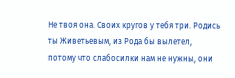Не твоя она. Своих кругов у тебя три. Родись ты Живетьевым, из Рода бы вылетел, потому что слабосилки нам не нужны, они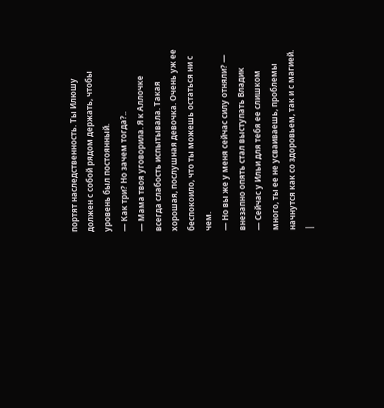портят наследственность. Ты Илюшу должен с собой рядом держать, чтобы уровень был постоянный.
— Как три? Но зачем тогда?..
— Мама твоя уговорила. Я к Аллочке всегда слабость испытывала. Такая хорошая, послушная девочка. Очень уж ее беспокоило, что ты можешь остаться ни с чем.
— Но вы же у меня сейчас силу отняли? — внезапно опять стал выступать Владик
— Сейчас у Ильи для тебя ее слишком много, ты ее не усваиваешь, проблемы начнутся как со здоровьем, так и с магией. |